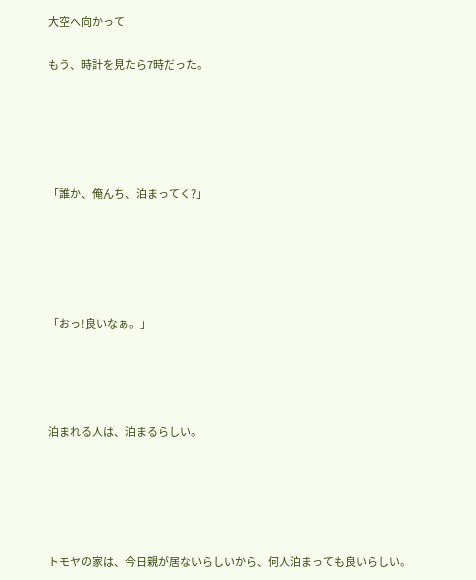大空へ向かって

もう、時計を見たら7時だった。





「誰か、俺んち、泊まってく?」





「おっ!良いなぁ。」




泊まれる人は、泊まるらしい。





トモヤの家は、今日親が居ないらしいから、何人泊まっても良いらしい。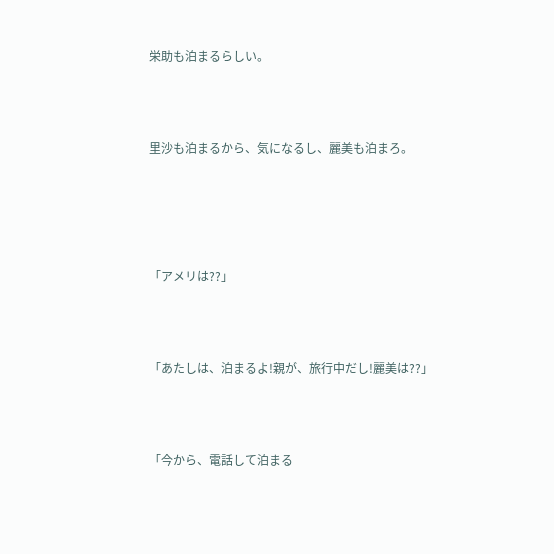栄助も泊まるらしい。




里沙も泊まるから、気になるし、麗美も泊まろ。






「アメリは??」




「あたしは、泊まるよ!親が、旅行中だし!麗美は??」




「今から、電話して泊まる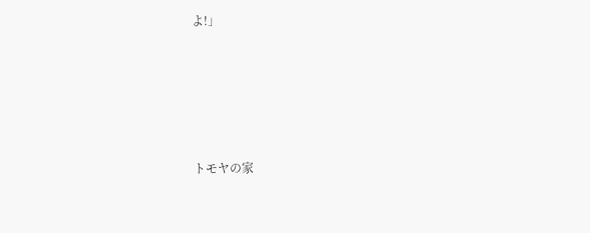よ!」





トモヤの家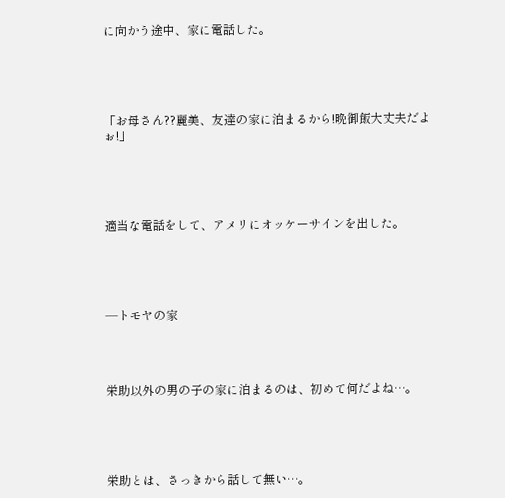に向かう途中、家に電話した。





「お母さん??麗美、友達の家に泊まるから!晩御飯大丈夫だよぉ!」





適当な電話をして、アメリにオッケーサインを出した。





―トモヤの家




栄助以外の男の子の家に泊まるのは、初めて何だよね…。





栄助とは、さっきから話して無い…。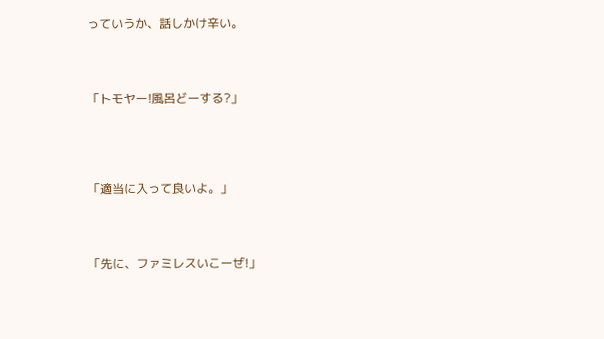っていうか、話しかけ辛い。




「トモヤー!風呂どーする?」





「適当に入って良いよ。」




「先に、ファミレスいこーぜ!」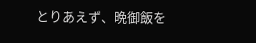とりあえず、晩御飯を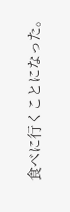食べに行くことになった。